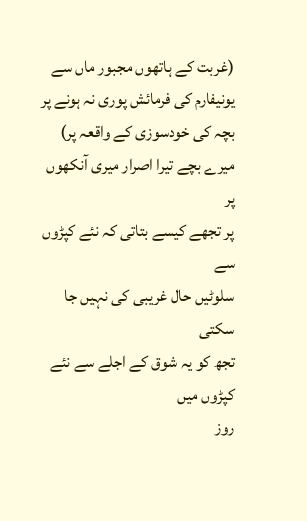(غربت کے ہاتھوں مجبور ماں سے یونیفارم کی فرمائش پوری نہ ہونے پر بچہ کی خودسوزی کے واقعہ پر)
میرے بچے تیرا اصرار میری آنکھوں پر
پر تجھے کیسے بتاتی کہ نئے کپڑوں سے
سلوٹیں حال غریبی کی نہیں جا سکتی
تجھ کو یہ شوق کے اجلے سے نئے کپڑوں میں
روز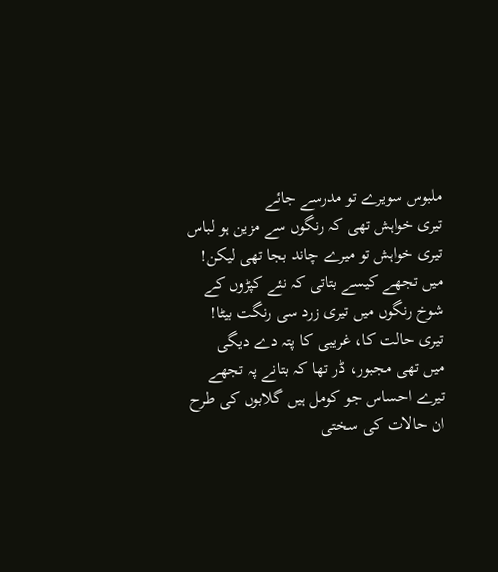ملبوس سویرے تو مدرسے جائے
تیری خواہش تھی کہ رنگوں سے مزین ہو لباس
تیری خواہش تو میرے چاند بجا تھی لیکن!
میں تجھے کیسے بتاتی کہ نئے کپڑوں کے
شوخ رنگوں میں تیری زرد سی رنگت بیٹا!
تیری حالت کا، غریبی کا پتہ دے دیگی
میں تھی مجبور، ڈر تھا کہ بتانے پہ تجھے
تیرے احساس جو کومل ہیں گلابوں کی طرح
ان حالات کی سختی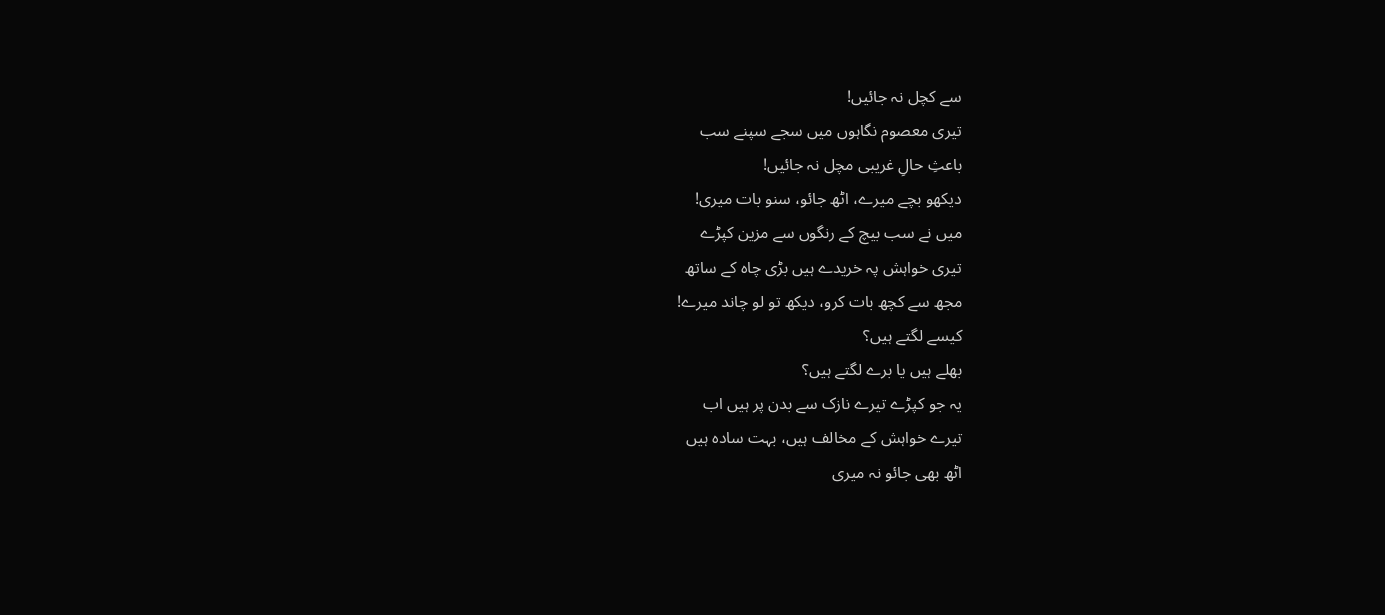سے کچل نہ جائیں!
تیری معصوم نگاہوں میں سجے سپنے سب
باعثِ حالِ غریبی مچل نہ جائیں!
دیکھو بچے میرے، اٹھ جائو، سنو بات میری!
میں نے سب بیچ کے رنگوں سے مزین کپڑے
تیری خواہش پہ خریدے ہیں بڑی چاہ کے ساتھ
مجھ سے کچھ بات کرو، دیکھ تو لو چاند میرے!
کیسے لگتے ہیں؟
بھلے ہیں یا برے لگتے ہیں؟
یہ جو کپڑے تیرے نازک سے بدن پر ہیں اب
تیرے خواہش کے مخالف ہیں، بہت سادہ ہیں
اٹھ بھی جائو نہ میری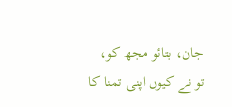جان، بتائو مجھ کو،
تو نے کیوں اپنی تمنا کا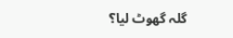گلہ گھوٹ لیا؟